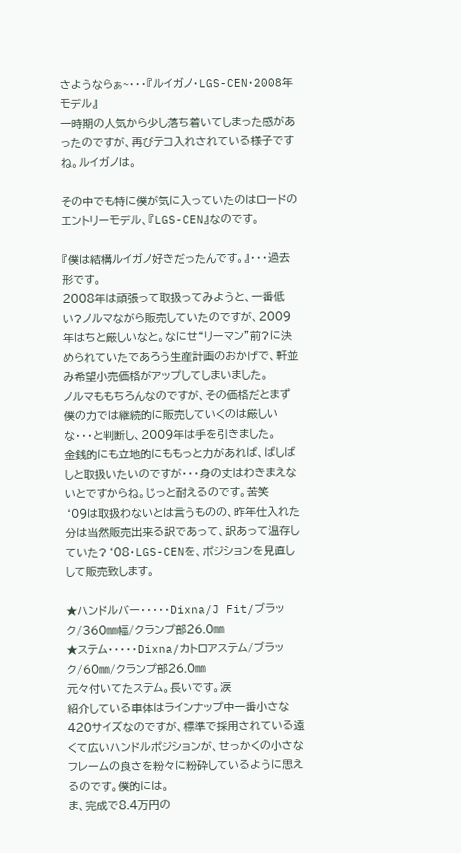さようならぁ~・・・『ルイガノ・LGS-CEN・2008年モデル』
一時期の人気から少し落ち着いてしまった感があったのですが、再びテコ入れされている様子ですね。ルイガノは。

その中でも特に僕が気に入っていたのはロードのエントリーモデル、『LGS-CEN』なのです。

『僕は結構ルイガノ好きだったんです。』・・・過去形です。
2008年は頑張って取扱ってみようと、一番低い?ノルマながら販売していたのですが、2009年はちと厳しいなと。なにせ“リーマン”前?に決められていたであろう生産計画のおかげで、軒並み希望小売価格がアップしてしまいました。
ノルマももちろんなのですが、その価格だとまず僕の力では継続的に販売していくのは厳しいな・・・と判断し、2009年は手を引きました。
金銭的にも立地的にももっと力があれば、ばしばしと取扱いたいのですが・・・身の丈はわきまえないとですからね。じっと耐えるのです。苦笑
‘09は取扱わないとは言うものの、昨年仕入れた分は当然販売出来る訳であって、訳あって温存していた?‘08・LGS-CENを、ポジションを見直しして販売致します。

★ハンドルバー・・・・・Dixna/J Fit/ブラック/360㎜幅/クランプ部26.0㎜
★ステム・・・・・Dixna/カトロアステム/ブラック/60㎜/クランプ部26.0㎜
元々付いてたステム。長いです。涙
紹介している車体はラインナップ中一番小さな420サイズなのですが、標準で採用されている遠くて広いハンドルポジションが、せっかくの小さなフレームの良さを粉々に粉砕しているように思えるのです。僕的には。
ま、完成で8.4万円の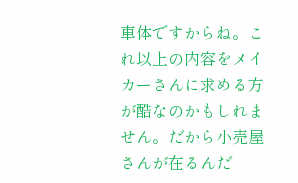車体ですからね。これ以上の内容をメイカーさんに求める方が酷なのかもしれません。だから小売屋さんが在るんだ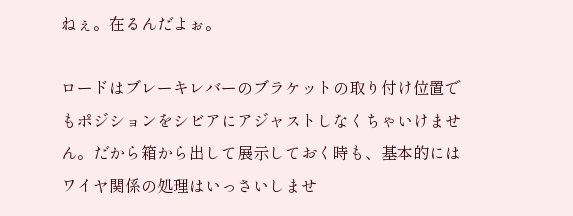ねぇ。在るんだよぉ。

ロードはブレーキレバーのブラケットの取り付け位置でもポジションをシビアにアジャストしなくちゃいけません。だから箱から出して展示しておく時も、基本的にはワイヤ関係の処理はいっさいしませ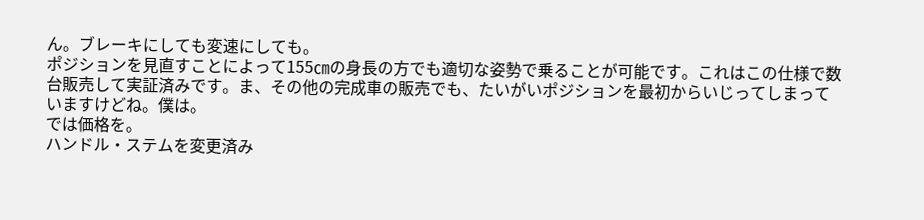ん。ブレーキにしても変速にしても。
ポジションを見直すことによって155㎝の身長の方でも適切な姿勢で乗ることが可能です。これはこの仕様で数台販売して実証済みです。ま、その他の完成車の販売でも、たいがいポジションを最初からいじってしまっていますけどね。僕は。
では価格を。
ハンドル・ステムを変更済み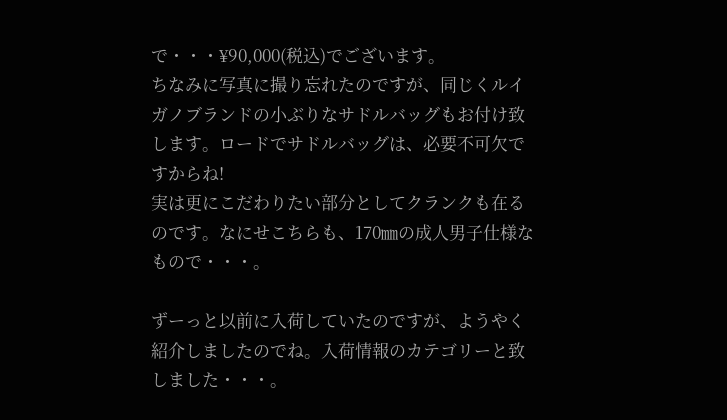で・・・¥90,000(税込)でございます。
ちなみに写真に撮り忘れたのですが、同じくルイガノブランドの小ぶりなサドルバッグもお付け致します。ロードでサドルバッグは、必要不可欠ですからね!
実は更にこだわりたい部分としてクランクも在るのです。なにせこちらも、170㎜の成人男子仕様なもので・・・。

ずーっと以前に入荷していたのですが、ようやく紹介しましたのでね。入荷情報のカテゴリーと致しました・・・。